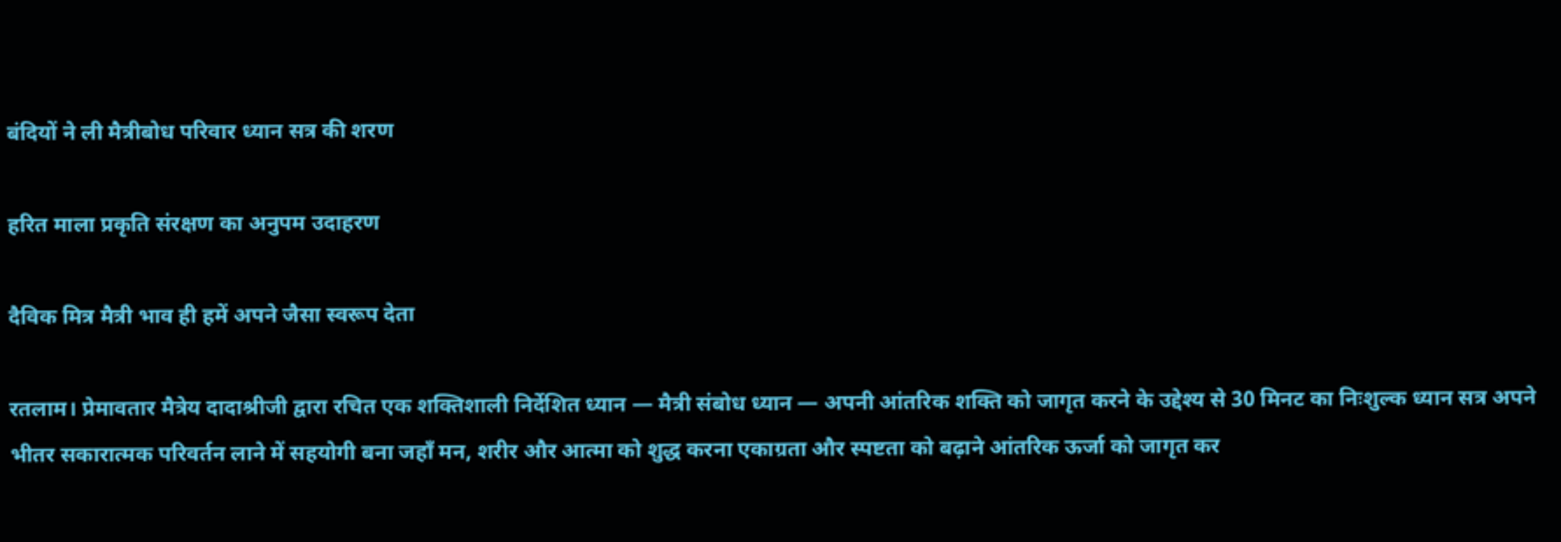बंदियों ने ली मैत्रीबोध परिवार ध्यान सत्र की शरण

हरित माला प्रकृति संरक्षण का अनुपम उदाहरण

दैविक मित्र मैत्री भाव ही हमें अपने जैसा स्वरूप देता

रतलाम। प्रेमावतार मैत्रेय दादाश्रीजी द्वारा रचित एक शक्तिशाली निर्देशित ध्यान — मैत्री संबोध ध्यान — अपनी आंतरिक शक्ति को जागृत करने के उद्देश्य से 30 मिनट का निःशुल्क ध्यान सत्र अपने भीतर सकारात्मक परिवर्तन लाने में सहयोगी बना जहाँ मन, शरीर और आत्मा को शुद्ध करना एकाग्रता और स्पष्टता को बढ़ाने आंतरिक ऊर्जा को जागृत कर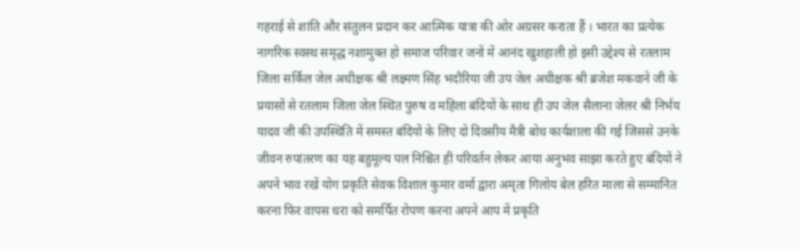गहराई से शांति और संतुलन प्रदान कर आत्मिक यात्रा की ओर अग्रसर कराता हैं । भारत का प्रत्येक नागरिक स्वस्थ समृद्ध नशामुक्त हो समाज परिवार जनों में आनंद खुशहाली हो इसी उद्देश्य से रतलाम जिला सर्किल जेल अधीक्षक श्री लक्ष्मण सिंह भदौरिया जी उप जेल अधीक्षक श्री ब्रजेश मकवाने जी के प्रयासों से रतलाम जिला जेल स्थित पुरुष व महिला बंदियों के साथ ही उप जेल सैलाना जेलर श्री निर्भय यादव जी की उपस्थिति में समस्त बंदियों के लिए दो दिवसीय मैत्री बोध कार्यशाला की गई जिससे उनके जीवन रुपांतरण का यह बहुमूल्य पल निश्चित ही परिवर्तन लेकर आया अनुभव साझा करते हुए बंदियों ने अपने भाव रखें योग प्रकृति सेवक विशाल कुमार वर्मा द्वारा अमृता गिलोय बेल हरित माला से सम्मानित करना फिर वापस धरा को समर्पित रोपण करना अपने आप में प्रकृति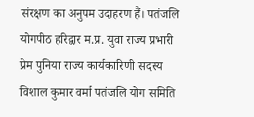संरक्षण का अनुपम उदाहरण हैं। पतंजलि योगपीठ हरिद्वार म.प्र. युवा राज्य प्रभारी प्रेम पुनिया राज्य कार्यकारिणी सदस्य विशाल कुमार वर्मा पतंजलि योग समिति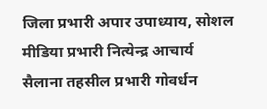जिला प्रभारी अपार उपाध्याय, सोशल मीडिया प्रभारी नित्येन्द्र आचार्य सैलाना तहसील प्रभारी गोवर्धन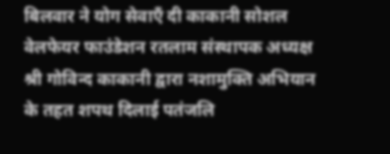बिलवार ने योग सेवाएँ दी काकानी सोशल वेलफेयर फाउंडेशन रतलाम संस्थापक अध्यक्ष श्री गोविन्द काकानी द्वारा नशामुक्ति अभियान के तहत शपथ दिलाई पतंजलि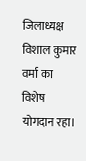जिलाध्यक्ष विशाल कुमार वर्मा का विशेष योगदान रहा।